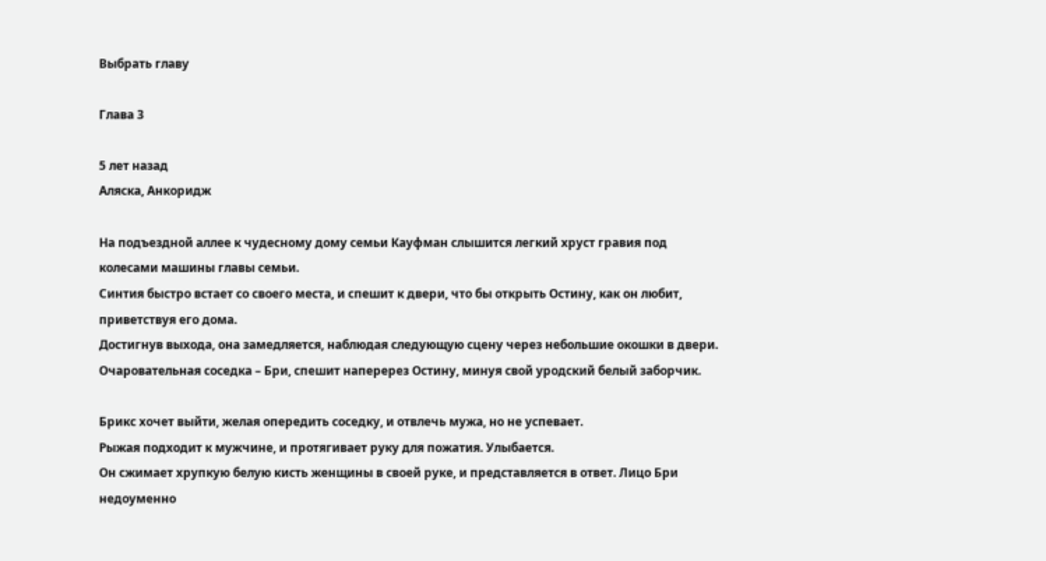Выбрать главу

Глава 3

5 лет назад
Аляска, Анкоридж

На подъездной аллее к чудесному дому семьи Кауфман слышится легкий хруст гравия под колесами машины главы семьи.
Синтия быстро встает со своего места, и спешит к двери, что бы открыть Остину, как он любит, приветствуя его дома.
Достигнув выхода, она замедляется, наблюдая следующую сцену через небольшие окошки в двери.
Очаровательная соседка – Бри, спешит наперерез Остину, минуя свой уродский белый заборчик.

Брикс хочет выйти, желая опередить соседку, и отвлечь мужа, но не успевает.
Рыжая подходит к мужчине, и протягивает руку для пожатия. Улыбается.
Он сжимает хрупкую белую кисть женщины в своей руке, и представляется в ответ. Лицо Бри недоуменно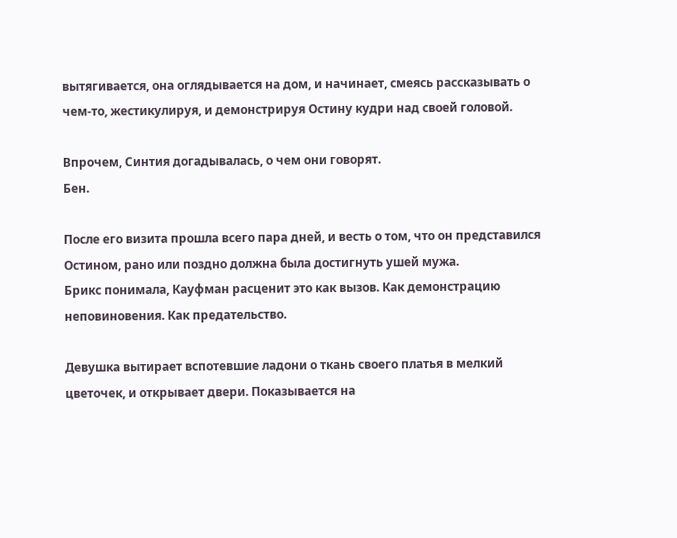вытягивается, она оглядывается на дом, и начинает, смеясь рассказывать о чем-то, жестикулируя, и демонстрируя Остину кудри над своей головой.

Впрочем, Синтия догадывалась, о чем они говорят.
Бен.

После его визита прошла всего пара дней, и весть о том, что он представился Остином, рано или поздно должна была достигнуть ушей мужа.
Брикс понимала, Кауфман расценит это как вызов. Как демонстрацию неповиновения. Как предательство.

Девушка вытирает вспотевшие ладони о ткань своего платья в мелкий цветочек, и открывает двери. Показывается на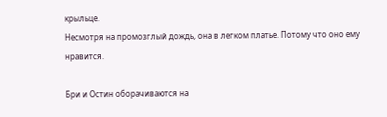крыльце.
Несмотря на промозглый дождь, она в легком платье. Потому что оно ему нравится.

Бри и Остин оборачиваются на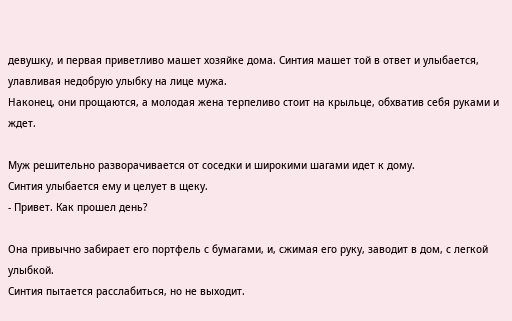девушку, и первая приветливо машет хозяйке дома. Синтия машет той в ответ и улыбается, улавливая недобрую улыбку на лице мужа.
Наконец, они прощаются, а молодая жена терпеливо стоит на крыльце, обхватив себя руками и ждет.

Муж решительно разворачивается от соседки и широкими шагами идет к дому.
Синтия улыбается ему и целует в щеку.
- Привет. Как прошел день?

Она привычно забирает его портфель с бумагами, и, сжимая его руку, заводит в дом, с легкой улыбкой.
Синтия пытается расслабиться, но не выходит.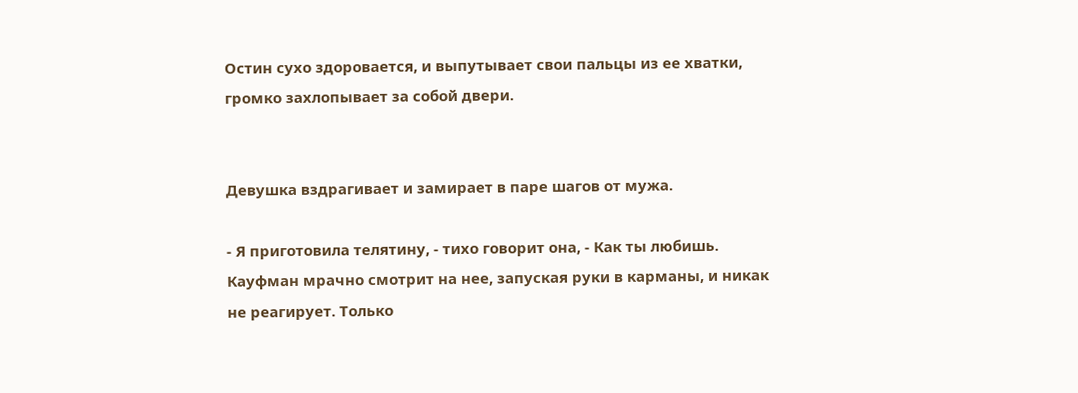Остин сухо здоровается, и выпутывает свои пальцы из ее хватки, громко захлопывает за собой двери.


Девушка вздрагивает и замирает в паре шагов от мужа.

- Я приготовила телятину, - тихо говорит она, - Как ты любишь.
Кауфман мрачно смотрит на нее, запуская руки в карманы, и никак не реагирует. Только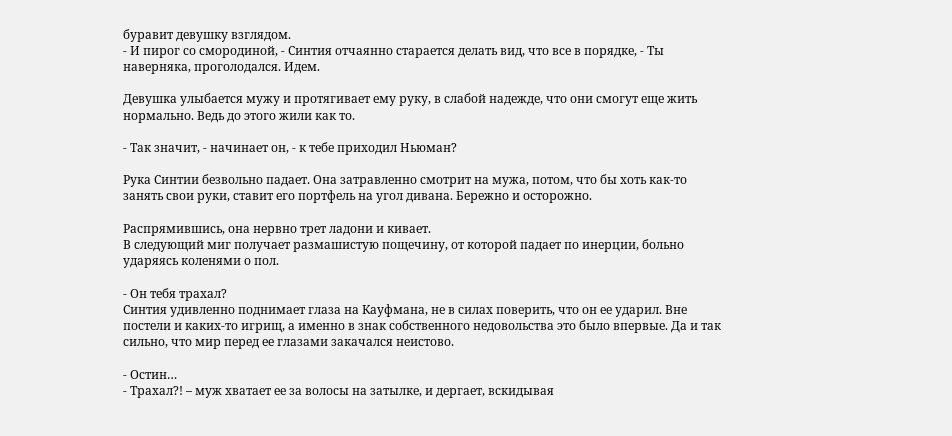буравит девушку взглядом.
- И пирог со смородиной, - Синтия отчаянно старается делать вид, что все в порядке, - Ты наверняка, проголодался. Идем.

Девушка улыбается мужу и протягивает ему руку, в слабой надежде, что они смогут еще жить нормально. Ведь до этого жили как то.

- Так значит, - начинает он, - к тебе приходил Ньюман?

Рука Синтии безвольно падает. Она затравленно смотрит на мужа, потом, что бы хоть как-то занять свои руки, ставит его портфель на угол дивана. Бережно и осторожно.

Распрямившись, она нервно трет ладони и кивает.
В следующий миг получает размашистую пощечину, от которой падает по инерции, больно ударяясь коленями о пол.

- Он тебя трахал?
Синтия удивленно поднимает глаза на Кауфмана, не в силах поверить, что он ее ударил. Вне постели и каких-то игрищ, а именно в знак собственного недовольства это было впервые. Да и так сильно, что мир перед ее глазами закачался неистово.

- Остин…
- Трахал?! – муж хватает ее за волосы на затылке, и дергает, вскидывая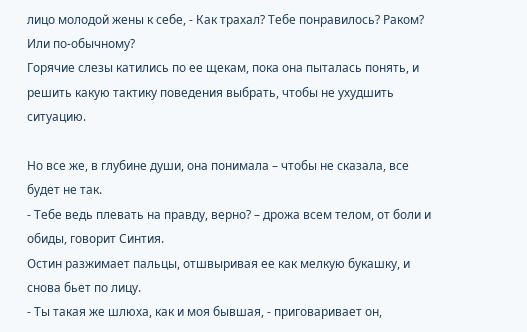лицо молодой жены к себе, - Как трахал? Тебе понравилось? Раком? Или по-обычному?
Горячие слезы катились по ее щекам, пока она пыталась понять, и решить какую тактику поведения выбрать, чтобы не ухудшить ситуацию.

Но все же, в глубине души, она понимала – чтобы не сказала, все будет не так.
- Тебе ведь плевать на правду, верно? – дрожа всем телом, от боли и обиды, говорит Синтия.
Остин разжимает пальцы, отшвыривая ее как мелкую букашку, и снова бьет по лицу.
- Ты такая же шлюха, как и моя бывшая, - приговаривает он,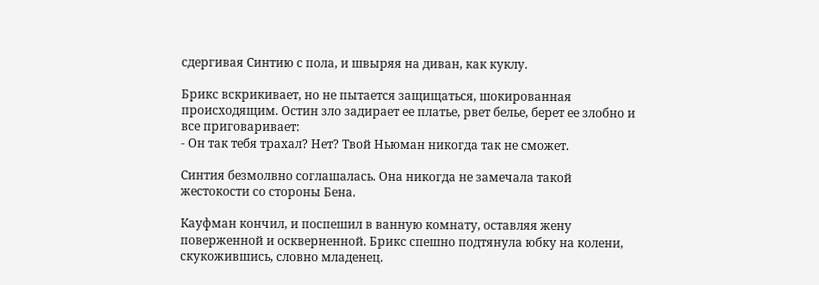сдергивая Синтию с пола, и швыряя на диван, как куклу.

Брикс вскрикивает, но не пытается защищаться, шокированная происходящим. Остин зло задирает ее платье, рвет белье, берет ее злобно и все приговаривает:
- Он так тебя трахал? Нет? Твой Ньюман никогда так не сможет.

Синтия безмолвно соглашалась. Она никогда не замечала такой жестокости со стороны Бена.

Кауфман кончил, и поспешил в ванную комнату, оставляя жену поверженной и оскверненной. Брикс спешно подтянула юбку на колени, скукожившись, словно младенец.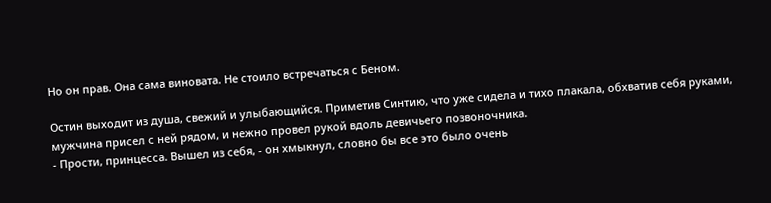Но он прав. Она сама виновата. Не стоило встречаться с Беном.

Остин выходит из душа, свежий и улыбающийся. Приметив Синтию, что уже сидела и тихо плакала, обхватив себя руками, мужчина присел с ней рядом, и нежно провел рукой вдоль девичьего позвоночника.
- Прости, принцесса. Вышел из себя, - он хмыкнул, словно бы все это было очень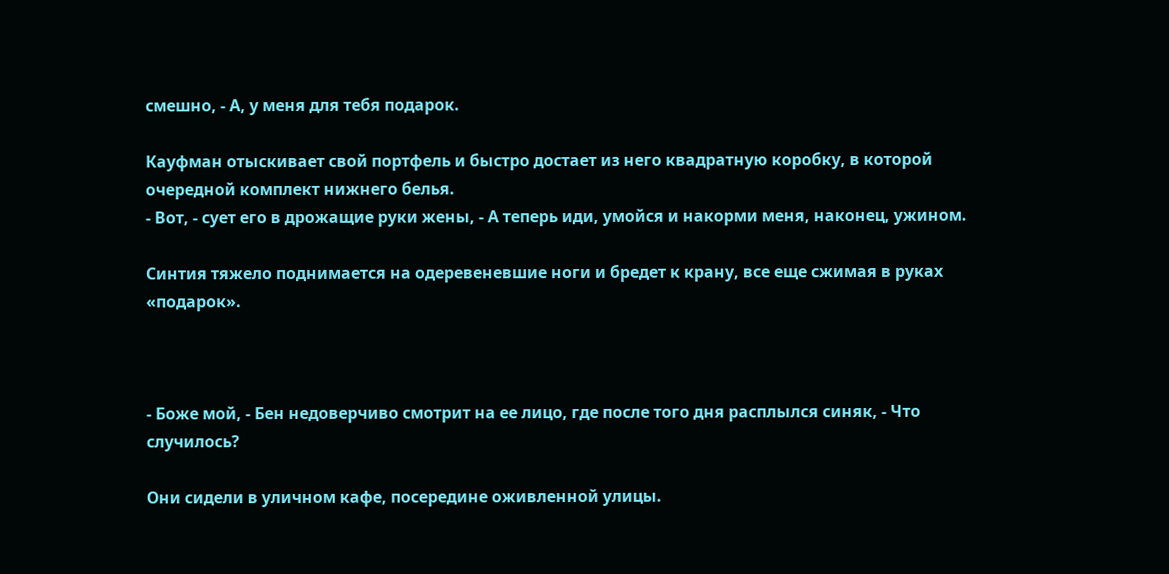смешно, - А, у меня для тебя подарок.

Кауфман отыскивает свой портфель и быстро достает из него квадратную коробку, в которой очередной комплект нижнего белья.
- Вот, - сует его в дрожащие руки жены, - А теперь иди, умойся и накорми меня, наконец, ужином.

Синтия тяжело поднимается на одеревеневшие ноги и бредет к крану, все еще сжимая в руках «подарок».



- Боже мой, - Бен недоверчиво смотрит на ее лицо, где после того дня расплылся синяк, - Что случилось?

Они сидели в уличном кафе, посередине оживленной улицы.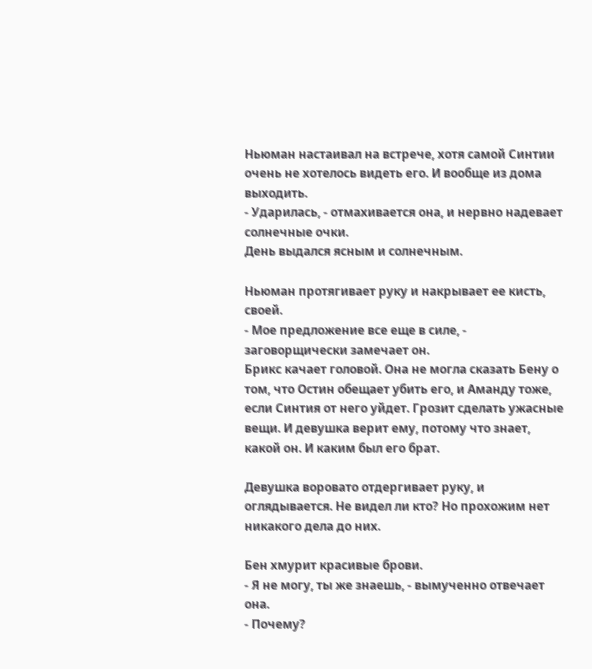Ньюман настаивал на встрече, хотя самой Синтии очень не хотелось видеть его. И вообще из дома выходить.
- Ударилась, - отмахивается она, и нервно надевает солнечные очки.
День выдался ясным и солнечным.

Ньюман протягивает руку и накрывает ее кисть, своей.
- Мое предложение все еще в силе, - заговорщически замечает он.
Брикс качает головой. Она не могла сказать Бену о том, что Остин обещает убить его, и Аманду тоже, если Синтия от него уйдет. Грозит сделать ужасные вещи. И девушка верит ему, потому что знает, какой он. И каким был его брат.

Девушка воровато отдергивает руку, и оглядывается. Не видел ли кто? Но прохожим нет никакого дела до них.

Бен хмурит красивые брови.
- Я не могу, ты же знаешь, - вымученно отвечает она.
- Почему?